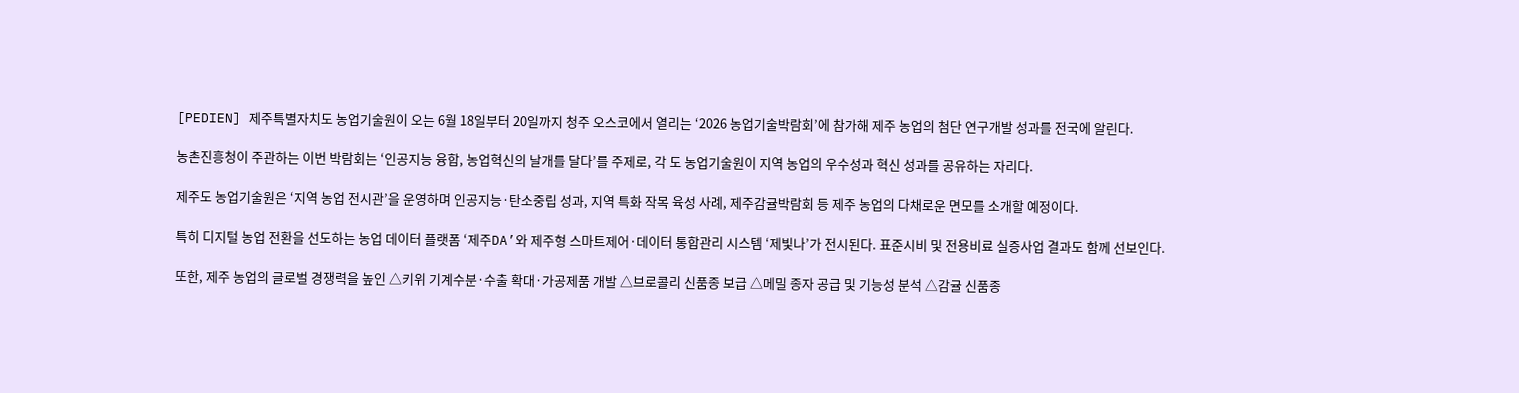[PEDIEN] 제주특별자치도 농업기술원이 오는 6월 18일부터 20일까지 청주 오스코에서 열리는 ‘2026 농업기술박람회’에 참가해 제주 농업의 첨단 연구개발 성과를 전국에 알린다.

농촌진흥청이 주관하는 이번 박람회는 ‘인공지능 융합, 농업혁신의 날개를 달다’를 주제로, 각 도 농업기술원이 지역 농업의 우수성과 혁신 성과를 공유하는 자리다.

제주도 농업기술원은 ‘지역 농업 전시관’을 운영하며 인공지능·탄소중립 성과, 지역 특화 작목 육성 사례, 제주감귤박람회 등 제주 농업의 다채로운 면모를 소개할 예정이다.

특히 디지털 농업 전환을 선도하는 농업 데이터 플랫폼 ‘제주DA’와 제주형 스마트제어·데이터 통합관리 시스템 ‘제빛나’가 전시된다. 표준시비 및 전용비료 실증사업 결과도 함께 선보인다.

또한, 제주 농업의 글로벌 경쟁력을 높인 △키위 기계수분·수출 확대·가공제품 개발 △브로콜리 신품종 보급 △메밀 종자 공급 및 기능성 분석 △감귤 신품종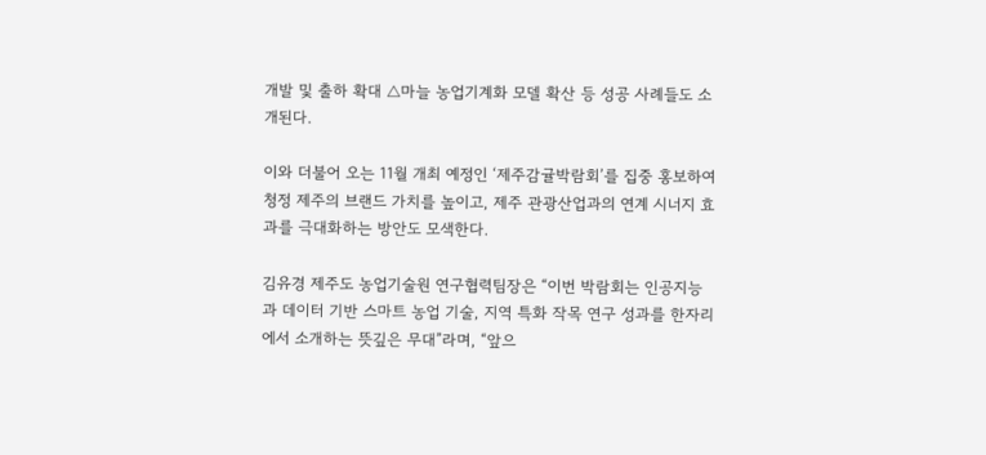개발 및 출하 확대 △마늘 농업기계화 모델 확산 등 성공 사례들도 소개된다.

이와 더불어 오는 11월 개최 예정인 ‘제주감귤박람회’를 집중 홍보하여 청정 제주의 브랜드 가치를 높이고, 제주 관광산업과의 연계 시너지 효과를 극대화하는 방안도 모색한다.

김유경 제주도 농업기술원 연구협력팀장은 “이번 박람회는 인공지능과 데이터 기반 스마트 농업 기술, 지역 특화 작목 연구 성과를 한자리에서 소개하는 뜻깊은 무대”라며, “앞으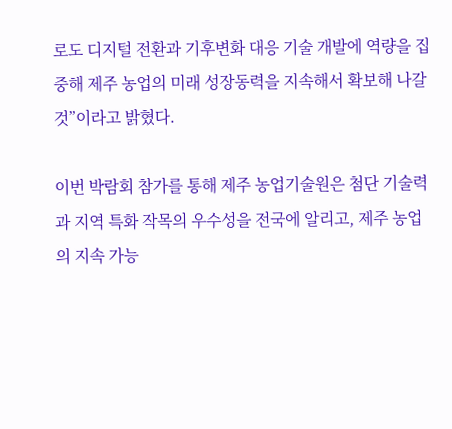로도 디지털 전환과 기후변화 대응 기술 개발에 역량을 집중해 제주 농업의 미래 성장동력을 지속해서 확보해 나갈 것”이라고 밝혔다.

이번 박람회 참가를 통해 제주 농업기술원은 첨단 기술력과 지역 특화 작목의 우수성을 전국에 알리고, 제주 농업의 지속 가능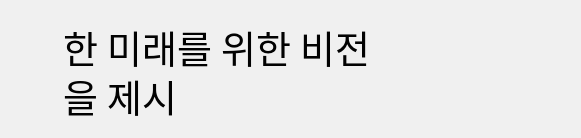한 미래를 위한 비전을 제시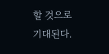할 것으로 기대된다.